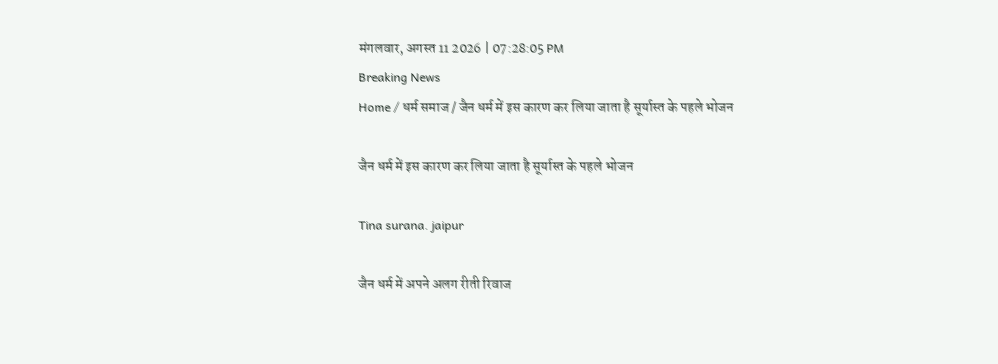मंगलवार, अगस्त 11 2026 | 07:28:05 PM
Breaking News
Home / धर्म समाज / जैन धर्म में इस कारण कर लिया जाता है सूर्यास्त के पहले भोजन

जैन धर्म में इस कारण कर लिया जाता है सूर्यास्त के पहले भोजन

Tina surana. jaipur

जैन धर्म में अपने अलग रीती रिवाज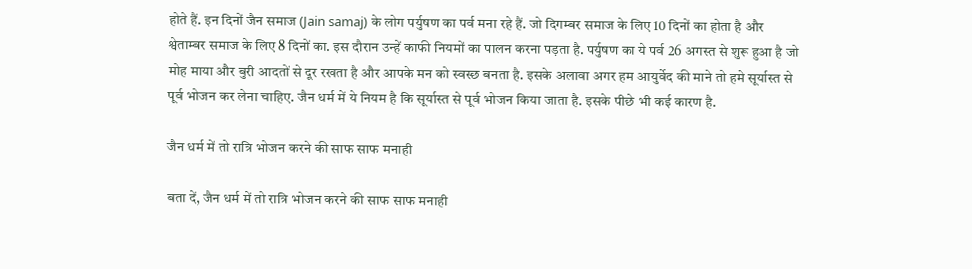होते हैं. इन दिनों जैन समाज (Jain samaj) के लोग पर्युषण का पर्व मना रहे हैं. जो दिगम्बर समाज के लिए 10 दिनों का होता है और श्वेताम्बर समाज के लिए 8 दिनों का. इस दौरान उन्हें काफी नियमों का पालन करना पड़ता है. पर्युषण का ये पर्व 26 अगस्त से शुरू हुआ है जो मोह माया और बुरी आदतों से दूर रखता है और आपके मन को स्वस्छ बनता है. इसके अलावा अगर हम आयुर्वेद की माने तो हमे सूर्यास्त से पूर्व भोजन कर लेना चाहिए. जैन धर्म में ये नियम है कि सूर्यास्त से पूर्व भोजन किया जाता है. इसके पीछे भी कई कारण है.

जैन धर्म में तो रात्रि भोजन करने की साफ साफ मनाही

बता दें, जैन धर्म में तो रात्रि भोजन करने की साफ साफ मनाही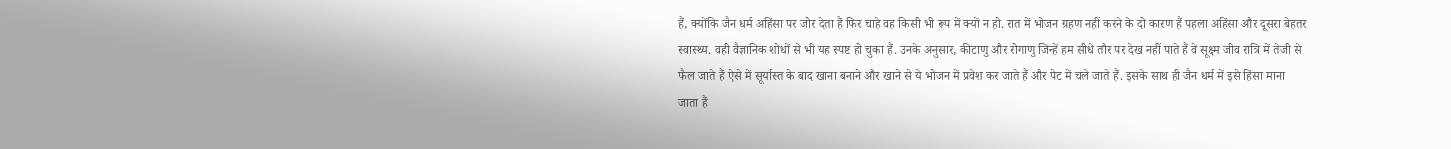हैं, क्योंकि जैन धर्म अहिंसा पर जोर देता हैं फिर चाहे वह किसी भी रूप में क्यों न हो. रात में भोजन ग्रहण नहीं करने के दो कारण हैं पहला अहिंसा और दूसरा बेहतर स्वास्थ्य. वही वैज्ञानिक शोधों से भी यह स्पष्ट हो चुका हैं. उनके अनुसार, कीटाणु और रोगाणु जिन्हें हम सीधे तौर पर देख नहीं पाते हैं वे सूक्ष्म जीव रात्रि में तेजी से फैल जाते हैं ऐसे में सूर्यास्त के बाद खाना बनाने और खाने से ये भोजन में प्रवेश कर जाते हैं और पेट में चले जाते हैं. इसके साथ ही जैन धर्म में इसे हिंसा माना जाता हैं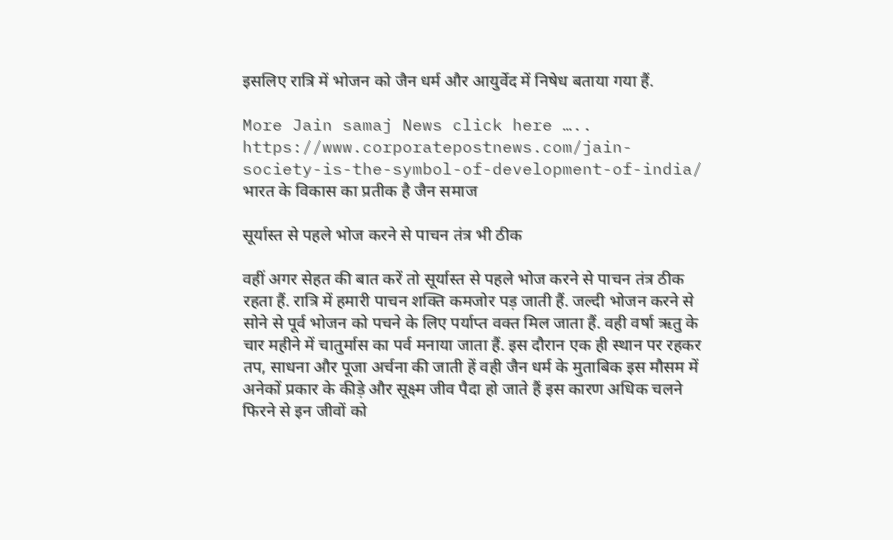इसलिए रात्रि में भोजन को जैन धर्म और आयुर्वेद में निषेध बताया गया हैं.

More Jain samaj News click here ….. https://www.corporatepostnews.com/jain-society-is-the-symbol-of-development-of-india/ भारत के विकास का प्रतीक है जैन समाज

सूर्यास्त से पहले भोज करने से पाचन तंत्र भी ठीक

वहीं अगर सेहत की बात करें तो सूर्यास्त से पहले भोज करने से पाचन तंत्र ठीक रहता हैं. रात्रि में हमारी पाचन शक्ति कमजोर पड़ जाती हैं. जल्दी भोजन करने से सोने से पूर्व भोजन को पचने के लिए पर्याप्त वक्त मिल जाता हैं. वही वर्षा ऋतु के चार महीने में चातुर्मास का पर्व मनाया जाता हैं. इस दौरान एक ही स्थान पर रहकर तप, साधना और पूजा अर्चना की जाती हें वही जैन धर्म के मुताबिक इस मौसम में अनेकों प्रकार के कीड़े और सूक्ष्म जीव पैदा हो जाते हैं इस कारण अधिक चलने फिरने से इन जीवों को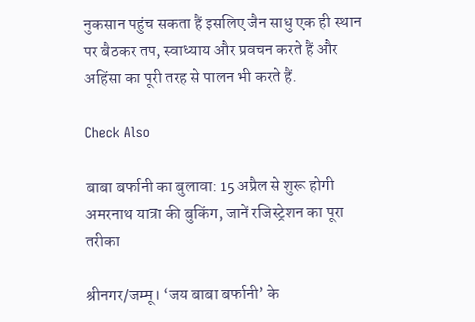नुकसान पहुंच सकता हैं इसलिए जैन साधु एक ही स्थान पर बैठकर तप, स्वाध्याय और प्रवचन करते हैं और अहिंसा का पूरी तरह से पालन भी करते हैं.

Check Also

बाबा बर्फानी का बुलावा: 15 अप्रैल से शुरू होगी अमरनाथ यात्रा की बुकिंग, जानें रजिस्ट्रेशन का पूरा तरीका

श्रीनगर/जम्मू। ‘जय बाबा बर्फानी’ के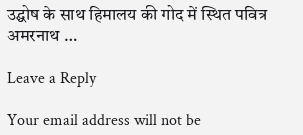उद्घोष के साथ हिमालय की गोद में स्थित पवित्र अमरनाथ …

Leave a Reply

Your email address will not be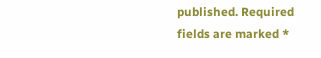published. Required fields are marked *